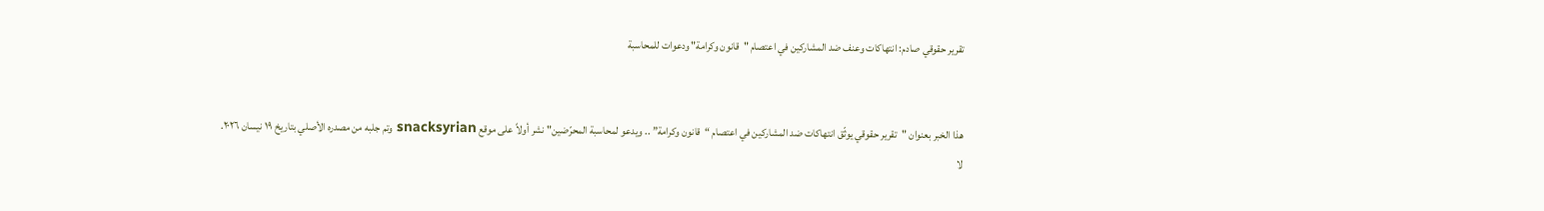تقرير حقوقي صادم: انتهاكات وعنف ضد المشاركين في اعتصام "قانون وكرامة" ودعوات للمحاسبة


هذا الخبر بعنوان "تقرير حقوقي يوثّق انتهاكات ضد المشاركين في اعتصام “قانون وكرامة” .. ويدعو لمحاسبة المحرّضين" نشر أولاً على موقع snacksyrian وتم جلبه من مصدره الأصلي بتاريخ ١٩ نيسان ٢٠٢٦.
لا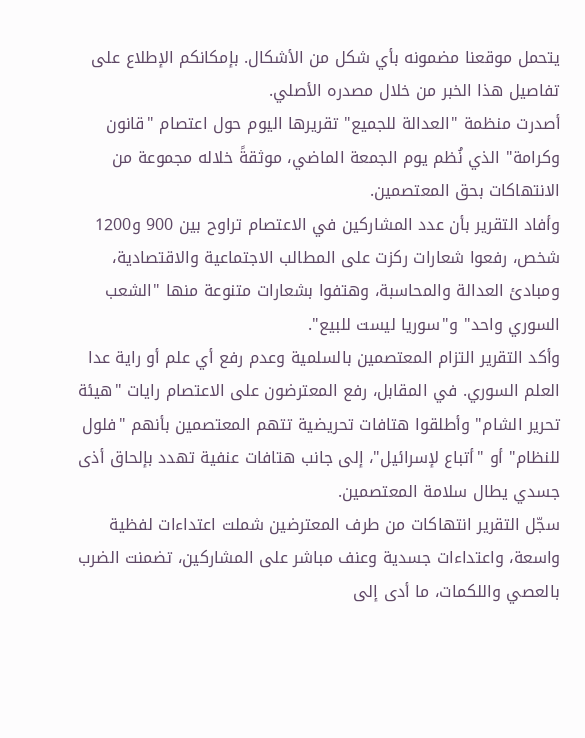يتحمل موقعنا مضمونه بأي شكل من الأشكال. بإمكانكم الإطلاع على تفاصيل هذا الخبر من خلال مصدره الأصلي.
أصدرت منظمة "العدالة للجميع" تقريرها اليوم حول اعتصام "قانون وكرامة" الذي نُظم يوم الجمعة الماضي، موثقةً خلاله مجموعة من الانتهاكات بحق المعتصمين.
وأفاد التقرير بأن عدد المشاركين في الاعتصام تراوح بين 900 و1200 شخص، رفعوا شعارات ركزت على المطالب الاجتماعية والاقتصادية، ومبادئ العدالة والمحاسبة، وهتفوا بشعارات متنوعة منها "الشعب السوري واحد" و"سوريا ليست للبيع".
وأكد التقرير التزام المعتصمين بالسلمية وعدم رفع أي علم أو راية عدا العلم السوري. في المقابل، رفع المعترضون على الاعتصام رايات "هيئة تحرير الشام" وأطلقوا هتافات تحريضية تتهم المعتصمين بأنهم "فلول للنظام" أو "أتباع لإسرائيل"، إلى جانب هتافات عنفية تهدد بإلحاق أذى جسدي يطال سلامة المعتصمين.
سجّل التقرير انتهاكات من طرف المعترضين شملت اعتداءات لفظية واسعة، واعتداءات جسدية وعنف مباشر على المشاركين، تضمنت الضرب بالعصي واللكمات، ما أدى إلى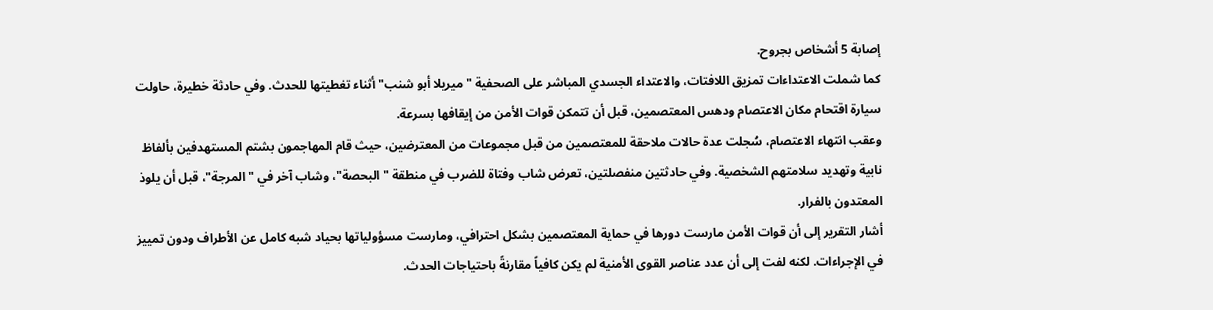إصابة 5 أشخاص بجروح.
كما شملت الاعتداءات تمزيق اللافتات، والاعتداء الجسدي المباشر على الصحفية "ميريلا أبو شنب" أثناء تغطيتها للحدث. وفي حادثة خطيرة، حاولت سيارة اقتحام مكان الاعتصام ودهس المعتصمين، قبل أن تتمكن قوات الأمن من إيقافها بسرعة.
وعقب انتهاء الاعتصام، سُجلت عدة حالات ملاحقة للمعتصمين من قبل مجموعات من المعترضين، حيث قام المهاجمون بشتم المستهدفين بألفاظ نابية وتهديد سلامتهم الشخصية. وفي حادثتين منفصلتين، تعرض شاب وفتاة للضرب في منطقة "البحصة"، وشاب آخر في "المرجة"، قبل أن يلوذ المعتدون بالفرار.
أشار التقرير إلى أن قوات الأمن مارست دورها في حماية المعتصمين بشكل احترافي، ومارست مسؤولياتها بحياد شبه كامل عن الأطراف ودون تمييز في الإجراءات. لكنه لفت إلى أن عدد عناصر القوى الأمنية لم يكن كافياً مقارنةً باحتياجات الحدث.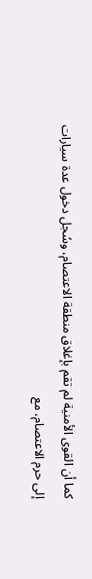كما أن القوى الأمنية لم تقم بإغلاق منطقة الاعتصام، وسُجل دخول عدة سيارات إلى حرم الاعتصام، مع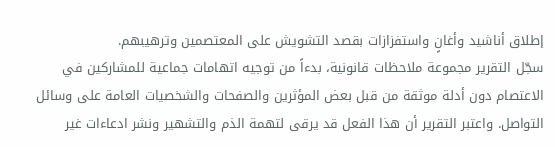إطلاق أناشيد وأغانٍ واستفزازات بقصد التشويش على المعتصمين وترهيبهم.
سجّل التقرير مجموعة ملاحظات قانونية، بدءاً من توجيه اتهامات جماعية للمشاركين في الاعتصام دون أدلة موثقة من قبل بعض المؤثرين والصفحات والشخصيات العامة على وسائل التواصل. واعتبر التقرير أن هذا الفعل قد يرقى لتهمة الذم والتشهير ونشر ادعاءات غير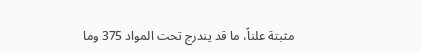مثبتة علناً، ما قد يندرج تحت المواد 375 وما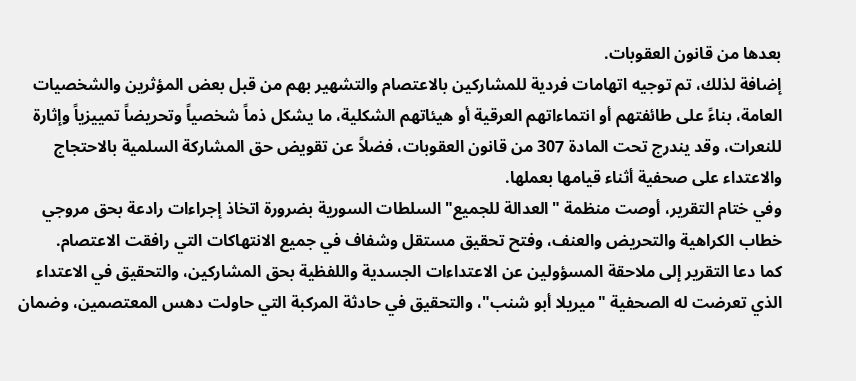بعدها من قانون العقوبات.
إضافة لذلك، تم توجيه اتهامات فردية للمشاركين بالاعتصام والتشهير بهم من قبل بعض المؤثرين والشخصيات العامة، بناءً على طائفتهم أو انتماءاتهم العرقية أو هيئاتهم الشكلية، ما يشكل ذماً شخصياً وتحريضاً تمييزياً وإثارة للنعرات، وقد يندرج تحت المادة 307 من قانون العقوبات، فضلاً عن تقويض حق المشاركة السلمية بالاحتجاج والاعتداء على صحفية أثناء قيامها بعملها.
وفي ختام التقرير، أوصت منظمة "العدالة للجميع" السلطات السورية بضرورة اتخاذ إجراءات رادعة بحق مروجي خطاب الكراهية والتحريض والعنف، وفتح تحقيق مستقل وشفاف في جميع الانتهاكات التي رافقت الاعتصام.
كما دعا التقرير إلى ملاحقة المسؤولين عن الاعتداءات الجسدية واللفظية بحق المشاركين، والتحقيق في الاعتداء الذي تعرضت له الصحفية "ميريلا أبو شنب"، والتحقيق في حادثة المركبة التي حاولت دهس المعتصمين، وضمان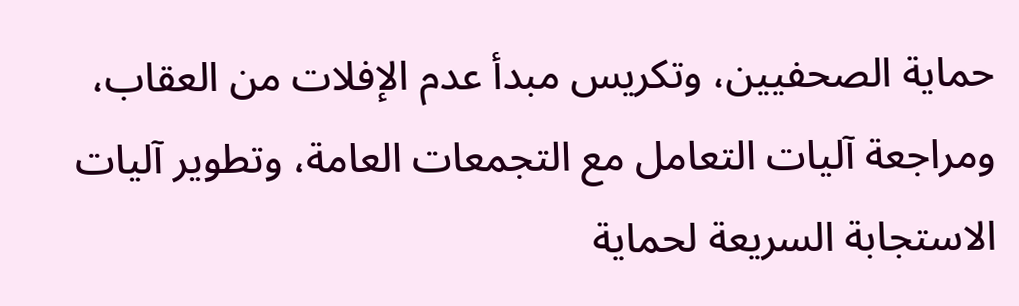حماية الصحفيين، وتكريس مبدأ عدم الإفلات من العقاب، ومراجعة آليات التعامل مع التجمعات العامة، وتطوير آليات الاستجابة السريعة لحماية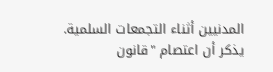المدنيين أثناء التجمعات السلمية.
يذكر أن اعتصام "قانون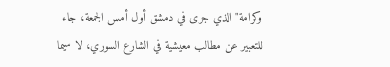وكرامة" الذي جرى في دمشق أول أمس الجمعة، جاء للتعبير عن مطالب معيشية في الشارع السوري، لا سيما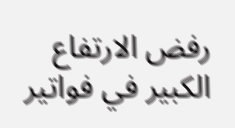رفض الارتفاع الكبير في فواتير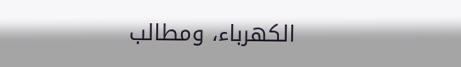الكهرباء، ومطالب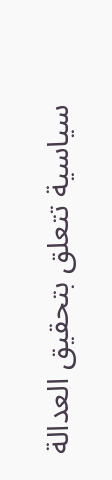سياسية تتعلق بتحقيق العدالة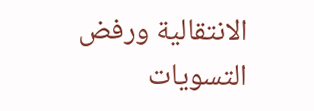الانتقالية ورفض التسويات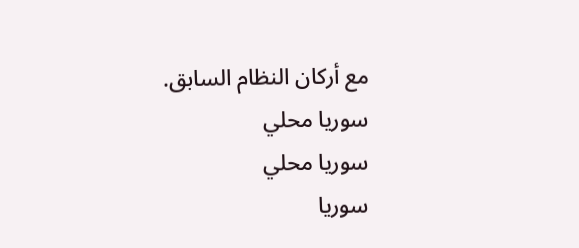مع أركان النظام السابق.
سوريا محلي
سوريا محلي
سوريا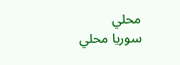محلي
سوريا محلي